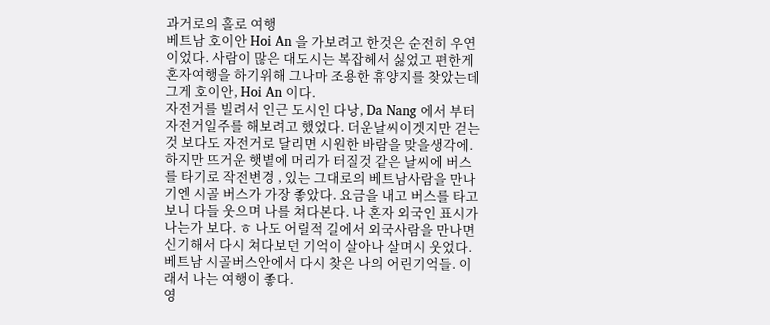과거로의 홀로 여행
베트남 호이안 Hoi An 을 가보려고 한것은 순전히 우연이었다. 사람이 많은 대도시는 복잡헤서 싫었고 편한게 혼자여행을 하기위해 그나마 조용한 휴양지를 찾았는데 그게 호이안, Hoi An 이다.
자전거를 빌려서 인근 도시인 다낭, Da Nang 에서 부터 자전거일주를 해보려고 했었다. 더운날씨이겟지만 걷는것 보다도 자전거로 달리면 시원한 바람을 맞을생각에. 하지만 뜨거운 햇볕에 머리가 터질것 같은 날씨에 버스를 타기로 작전변경 , 있는 그대로의 베트남사람을 만나기엔 시골 버스가 가장 좋았다. 요금을 내고 버스를 타고 보니 다들 웃으며 나를 쳐다본다. 나 혼자 외국인 표시가 나는가 보다. ㅎ 나도 어릴적 길에서 외국사람을 만나면 신기해서 다시 쳐다보던 기억이 살아나 살며시 웃었다. 베트남 시골버스안에서 다시 찾은 나의 어린기억들. 이래서 나는 여행이 좋다.
영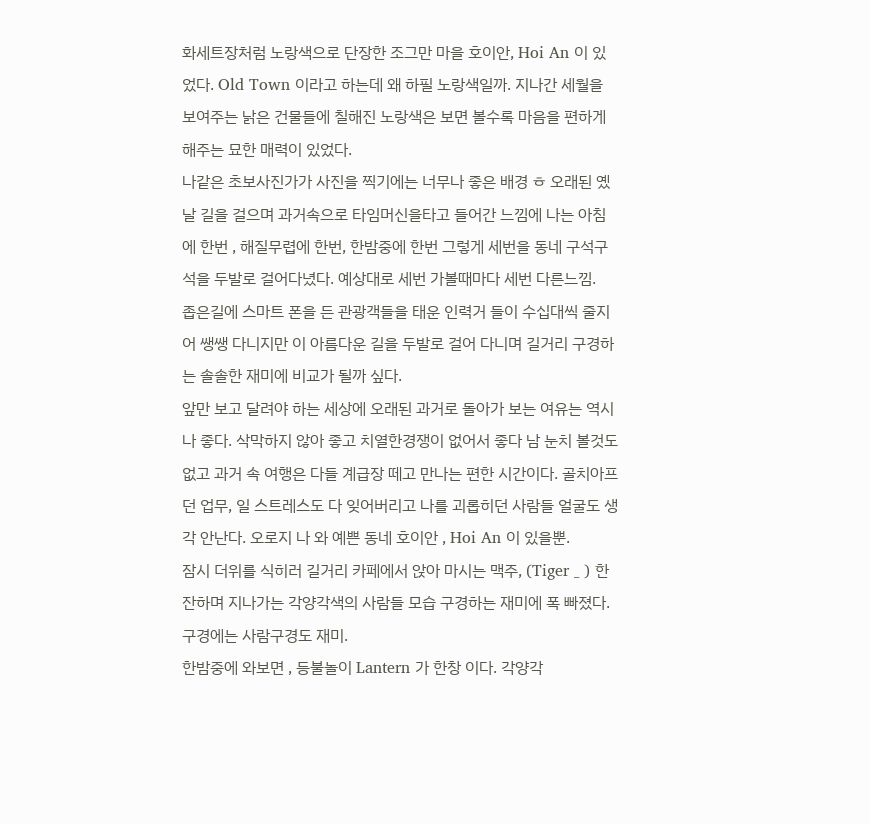화세트장처럼 노랑색으로 단장한 조그만 마을 호이안, Hoi An 이 있었다. Old Town 이라고 하는데 왜 하필 노랑색일까. 지나간 세월을 보여주는 낡은 건물들에 칠해진 노랑색은 보면 볼수록 마음을 편하게 해주는 묘한 매력이 있었다.
나같은 초보사진가가 사진을 찍기에는 너무나 좋은 배경 ㅎ 오래된 옜날 길을 걸으며 과거속으로 타임머신을타고 들어간 느낌에 나는 아침에 한번 , 해질무렵에 한번, 한밤중에 한번 그렇게 세번을 동네 구석구석을 두발로 걸어다녔다. 예상대로 세번 가볼때마다 세번 다른느낌.
좁은길에 스마트 폰을 든 관광객들을 태운 인력거 들이 수십대씩 줄지어 쌩쌩 다니지만 이 아름다운 길을 두발로 걸어 다니며 길거리 구경하는 솔솔한 재미에 비교가 될까 싶다.
앞만 보고 달려야 하는 세상에 오래된 과거로 돌아가 보는 여유는 역시나 좋다. 삭막하지 않아 좋고 치열한경쟁이 없어서 좋다 남 눈치 볼것도 없고 과거 속 여행은 다들 계급장 떼고 만나는 편한 시간이다. 골치아프던 업무, 일 스트레스도 다 잊어버리고 나를 괴롭히던 사람들 얼굴도 생각 안난다. 오로지 나 와 예쁜 동네 호이안 , Hoi An 이 있을뿐.
잠시 더위를 식히러 길거리 카페에서 앉아 마시는 맥주, (Tiger _ ) 한잔하며 지나가는 각양각색의 사람들 모습 구경하는 재미에 폭 빠졌다. 구경에는 사람구경도 재미.
한밤중에 와보면 , 등불놀이 Lantern 가 한창 이다. 각양각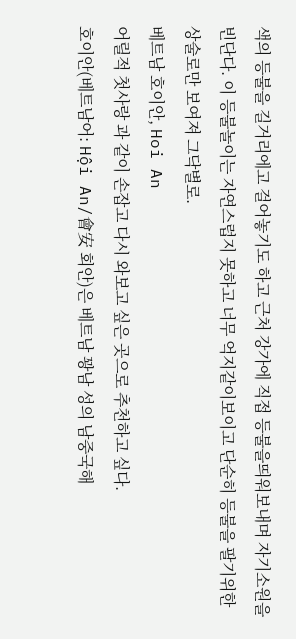색의 등불을 길거리에고 걸어놓기도 하고 근처 강가에 직접 등불을띄워보내며 자기소원을 빈단다. 이 등불놀이는 자연스럽지 못하고 너무 억지같이보이고 단순히 등불을 팔기위한 상술로만 보여져 그닥별로.
베트남 호이안, Hoi An
어릴적 첫사랑 과 같이 손잡고 다시 와보고 싶은 곳으로 추천하고 싶다.
호이안(베트남어: Hội An/會安 회안)은 베트남 꽝남 성의 남중국해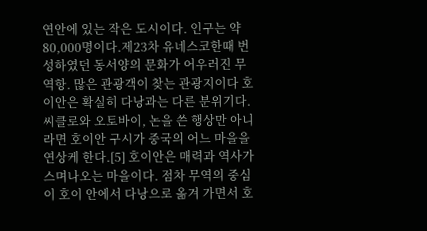연안에 있는 작은 도시이다. 인구는 약 80,000명이다.제23차 유네스코한때 번성하였던 동서양의 문화가 어우러진 무역항. 많은 관광객이 찾는 관광지이다 호이안은 확실히 다낭과는 다른 분위기다. 씨클로와 오토바이, 논을 쓴 행상만 아니라면 호이안 구시가 중국의 어느 마을을 연상케 한다.[5] 호이안은 매력과 역사가 스며나오는 마을이다. 점차 무역의 중심이 호이 안에서 다낭으로 옮겨 가면서 호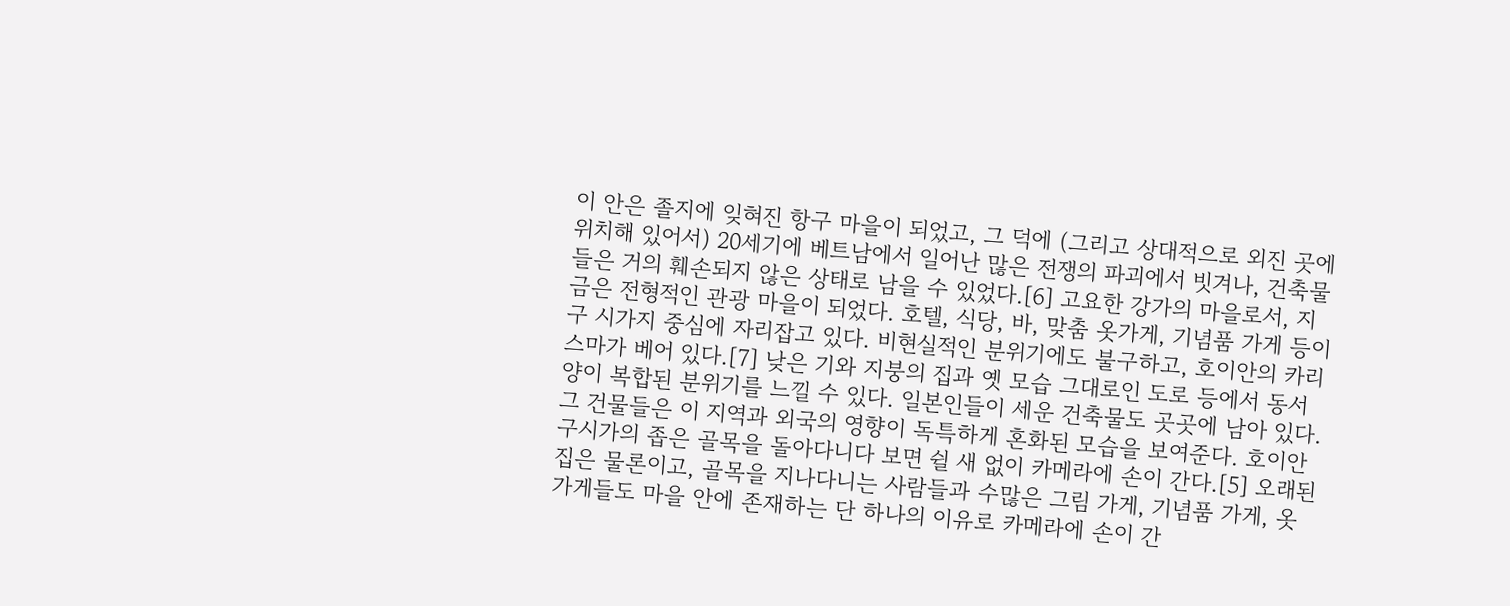이 안은 졸지에 잊혀진 항구 마을이 되었고, 그 덕에 (그리고 상대적으로 외진 곳에 위치해 있어서) 20세기에 베트남에서 일어난 많은 전쟁의 파괴에서 빗겨나, 건축물들은 거의 훼손되지 않은 상태로 남을 수 있었다.[6] 고요한 강가의 마을로서, 지금은 전형적인 관광 마을이 되었다. 호텔, 식당, 바, 맞춤 옷가게, 기념품 가게 등이 구 시가지 중심에 자리잡고 있다. 비현실적인 분위기에도 불구하고, 호이안의 카리스마가 베어 있다.[7] 낮은 기와 지붕의 집과 옛 모습 그대로인 도로 등에서 동서양이 복합된 분위기를 느낄 수 있다. 일본인들이 세운 건축물도 곳곳에 남아 있다. 그 건물들은 이 지역과 외국의 영향이 독특하게 혼화된 모습을 보여준다. 호이안 구시가의 좁은 골목을 돌아다니다 보면 쉴 새 없이 카메라에 손이 간다.[5] 오래된 집은 물론이고, 골목을 지나다니는 사람들과 수많은 그림 가게, 기념품 가게, 옷 가게들도 마을 안에 존재하는 단 하나의 이유로 카메라에 손이 간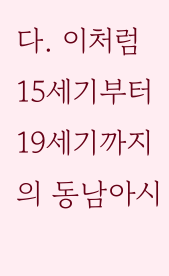다. 이처럼 15세기부터 19세기까지의 동남아시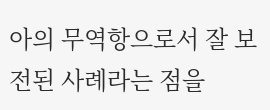아의 무역항으로서 잘 보전된 사례라는 점을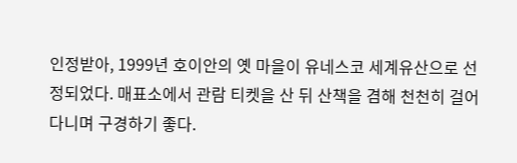인정받아, 1999년 호이안의 옛 마을이 유네스코 세계유산으로 선정되었다. 매표소에서 관람 티켓을 산 뒤 산책을 겸해 천천히 걸어다니며 구경하기 좋다.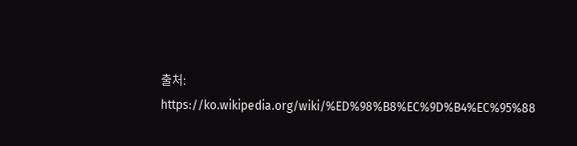출처: https://ko.wikipedia.org/wiki/%ED%98%B8%EC%9D%B4%EC%95%88